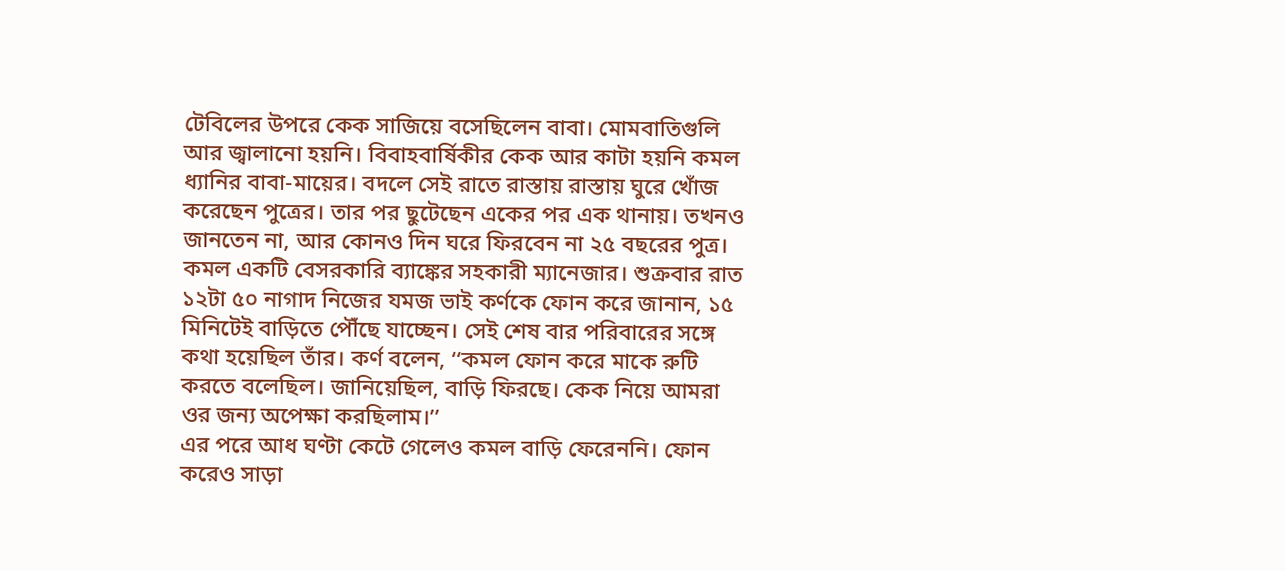টেবিলের উপরে কেক সাজিয়ে বসেছিলেন বাবা। মোমবাতিগুলি আর জ্বালানো হয়নি। বিবাহবার্ষিকীর কেক আর কাটা হয়নি কমল ধ্যানির বাবা-মায়ের। বদলে সেই রাতে রাস্তায় রাস্তায় ঘুরে খোঁজ করেছেন পুত্রের। তার পর ছুটেছেন একের পর এক থানায়। তখনও জানতেন না, আর কোনও দিন ঘরে ফিরবেন না ২৫ বছরের পুত্র।
কমল একটি বেসরকারি ব্যাঙ্কের সহকারী ম্যানেজার। শুক্রবার রাত ১২টা ৫০ নাগাদ নিজের যমজ ভাই কর্ণকে ফোন করে জানান, ১৫ মিনিটেই বাড়িতে পৌঁছে যাচ্ছেন। সেই শেষ বার পরিবারের সঙ্গে কথা হয়েছিল তাঁর। কর্ণ বলেন, ‘‘কমল ফোন করে মাকে রুটি করতে বলেছিল। জানিয়েছিল, বাড়ি ফিরছে। কেক নিয়ে আমরা ওর জন্য অপেক্ষা করছিলাম।’’
এর পরে আধ ঘণ্টা কেটে গেলেও কমল বাড়ি ফেরেননি। ফোন করেও সাড়া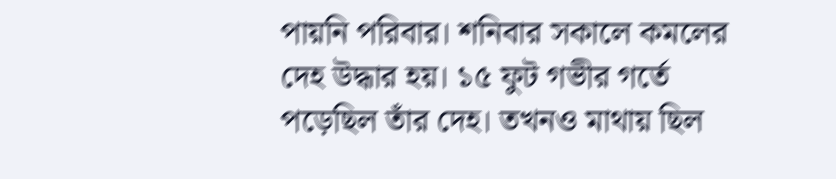পায়নি পরিবার। শনিবার সকালে কমলের দেহ উদ্ধার হয়। ১৫ ফুট গভীর গর্তে পড়েছিল তাঁর দেহ। তখনও মাথায় ছিল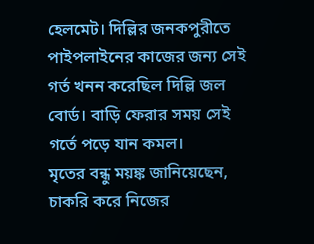হেলমেট। দিল্লির জনকপুরীতে পাইপলাইনের কাজের জন্য সেই গর্ত খনন করেছিল দিল্লি জল বোর্ড। বাড়ি ফেরার সময় সেই গর্তে পড়ে যান কমল।
মৃতের বন্ধু ময়ঙ্ক জানিয়েছেন, চাকরি করে নিজের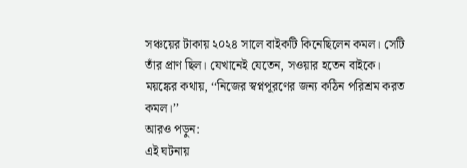সঞ্চয়ের টাকায় ২০২৪ সালে বাইকটি কিনেছিলেন কমল। সেটি তাঁর প্রাণ ছিল। যেখানেই যেতেন, সওয়ার হতেন বাইকে। ময়ঙ্কের কথায়, ‘‘নিজের স্বপ্নপূরণের জন্য কঠিন পরিশ্রম করত কমল।’’
আরও পড়ুন:
এই ঘটনায়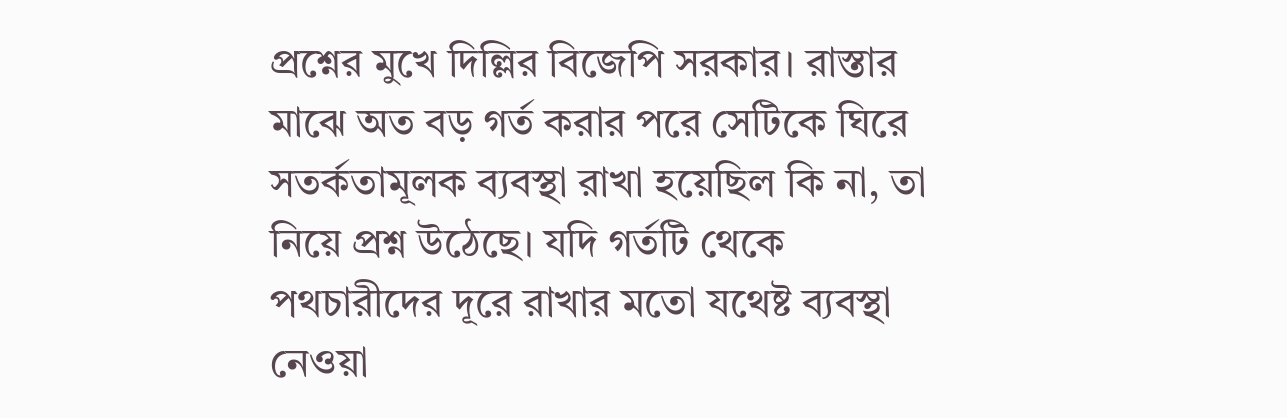প্রশ্নের মুখে দিল্লির বিজেপি সরকার। রাস্তার মাঝে অত বড় গর্ত করার পরে সেটিকে ঘিরে সতর্কতামূলক ব্যবস্থা রাখা হয়েছিল কি না, তা নিয়ে প্রশ্ন উঠেছে। যদি গর্তটি থেকে পথচারীদের দূরে রাখার মতো যথেষ্ট ব্যবস্থা নেওয়া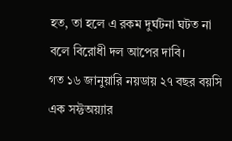হত, তা হলে এ রকম দুর্ঘটনা ঘটত না বলে বিরোধী দল আপের দাবি।
গত ১৬ জানুয়ারি নয়ডায় ২৭ বছর বয়সি এক সফ্টঅয়্যার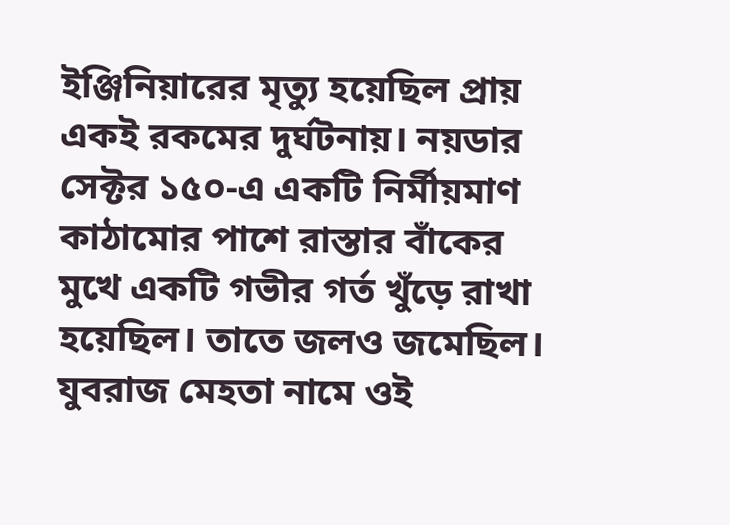ইঞ্জিনিয়ারের মৃত্যু হয়েছিল প্রায় একই রকমের দুর্ঘটনায়। নয়ডার সেক্টর ১৫০-এ একটি নির্মীয়মাণ কাঠামোর পাশে রাস্তার বাঁকের মুখে একটি গভীর গর্ত খুঁড়ে রাখা হয়েছিল। তাতে জলও জমেছিল। যুবরাজ মেহতা নামে ওই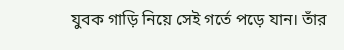যুবক গাড়ি নিয়ে সেই গর্তে পড়ে যান। তাঁর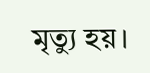মৃত্যু হয়।